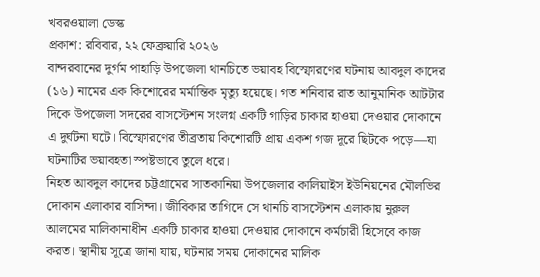খবরওয়ালা ডেস্ক
প্রকাশ: রবিবার, ২২ ফেব্রুয়ারি ২০২৬
বান্দরবানের দুর্গম পাহাড়ি উপজেলা থানচিতে ভয়াবহ বিস্ফোরণের ঘটনায় আবদুল কাদের (১৬) নামের এক কিশোরের মর্মান্তিক মৃত্যু হয়েছে। গত শনিবার রাত আনুমানিক আটটার দিকে উপজেলা সদরের বাসস্টেশন সংলগ্ন একটি গাড়ির চাকার হাওয়া দেওয়ার দোকানে এ দুর্ঘটনা ঘটে। বিস্ফোরণের তীব্রতায় কিশোরটি প্রায় একশ গজ দূরে ছিটকে পড়ে—যা ঘটনাটির ভয়াবহতা স্পষ্টভাবে তুলে ধরে।
নিহত আবদুল কাদের চট্টগ্রামের সাতকানিয়া উপজেলার কালিয়াইস ইউনিয়নের মৌলভির দোকান এলাকার বাসিন্দা। জীবিকার তাগিদে সে থানচি বাসস্টেশন এলাকায় নুরুল আলমের মালিকানাধীন একটি চাকার হাওয়া দেওয়ার দোকানে কর্মচারী হিসেবে কাজ করত। স্থানীয় সূত্রে জানা যায়, ঘটনার সময় দোকানের মালিক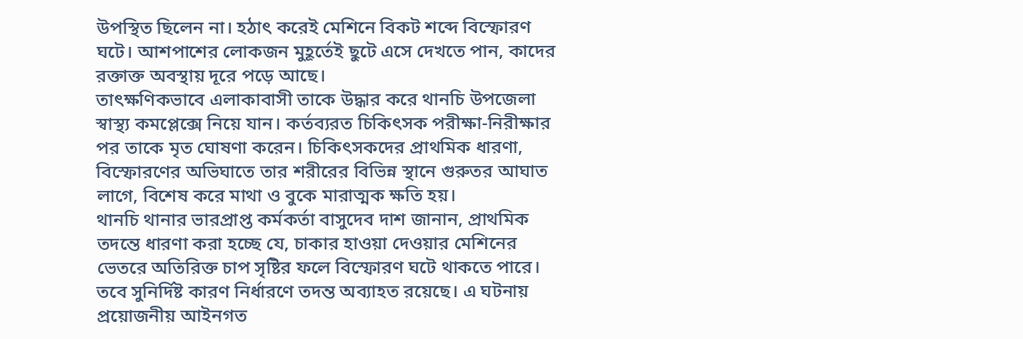উপস্থিত ছিলেন না। হঠাৎ করেই মেশিনে বিকট শব্দে বিস্ফোরণ ঘটে। আশপাশের লোকজন মুহূর্তেই ছুটে এসে দেখতে পান, কাদের রক্তাক্ত অবস্থায় দূরে পড়ে আছে।
তাৎক্ষণিকভাবে এলাকাবাসী তাকে উদ্ধার করে থানচি উপজেলা স্বাস্থ্য কমপ্লেক্সে নিয়ে যান। কর্তব্যরত চিকিৎসক পরীক্ষা-নিরীক্ষার পর তাকে মৃত ঘোষণা করেন। চিকিৎসকদের প্রাথমিক ধারণা, বিস্ফোরণের অভিঘাতে তার শরীরের বিভিন্ন স্থানে গুরুতর আঘাত লাগে, বিশেষ করে মাথা ও বুকে মারাত্মক ক্ষতি হয়।
থানচি থানার ভারপ্রাপ্ত কর্মকর্তা বাসুদেব দাশ জানান, প্রাথমিক তদন্তে ধারণা করা হচ্ছে যে, চাকার হাওয়া দেওয়ার মেশিনের ভেতরে অতিরিক্ত চাপ সৃষ্টির ফলে বিস্ফোরণ ঘটে থাকতে পারে। তবে সুনির্দিষ্ট কারণ নির্ধারণে তদন্ত অব্যাহত রয়েছে। এ ঘটনায় প্রয়োজনীয় আইনগত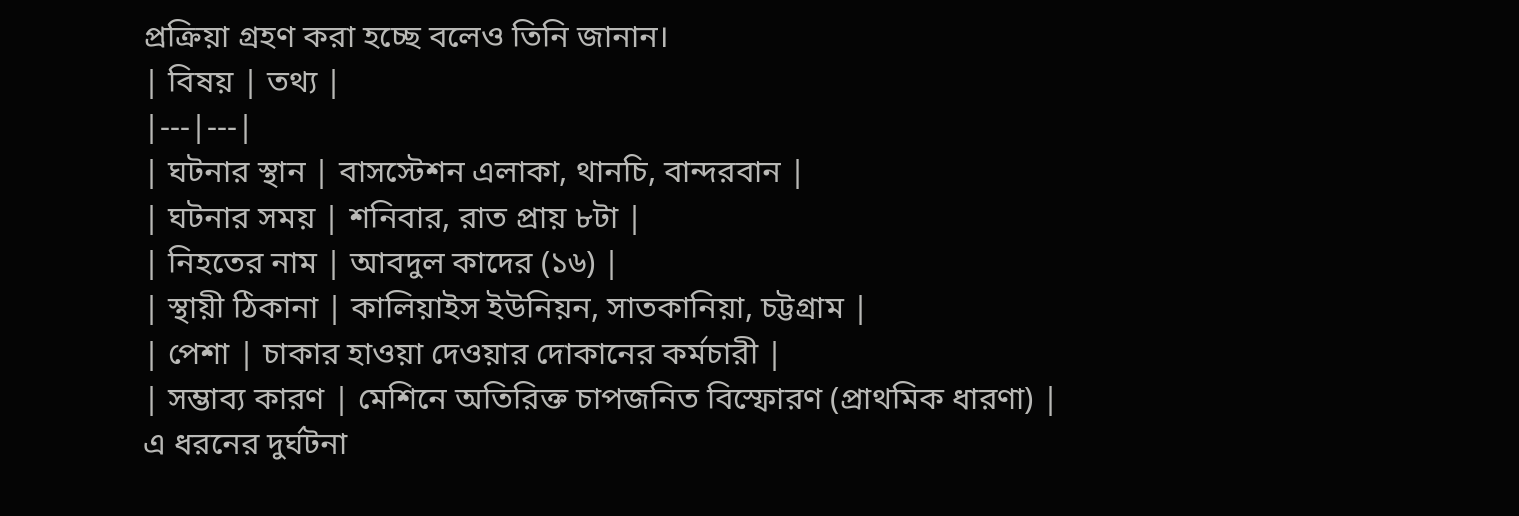প্রক্রিয়া গ্রহণ করা হচ্ছে বলেও তিনি জানান।
| বিষয় | তথ্য |
|---|---|
| ঘটনার স্থান | বাসস্টেশন এলাকা, থানচি, বান্দরবান |
| ঘটনার সময় | শনিবার, রাত প্রায় ৮টা |
| নিহতের নাম | আবদুল কাদের (১৬) |
| স্থায়ী ঠিকানা | কালিয়াইস ইউনিয়ন, সাতকানিয়া, চট্টগ্রাম |
| পেশা | চাকার হাওয়া দেওয়ার দোকানের কর্মচারী |
| সম্ভাব্য কারণ | মেশিনে অতিরিক্ত চাপজনিত বিস্ফোরণ (প্রাথমিক ধারণা) |
এ ধরনের দুর্ঘটনা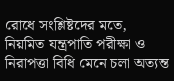রোধে সংশ্লিষ্টদের মতে, নিয়মিত যন্ত্রপাতি পরীক্ষা ও নিরাপত্তা বিধি মেনে চলা অত্যন্ত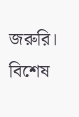জরুরি। বিশেষ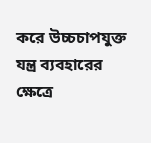করে উচ্চচাপযুক্ত যন্ত্র ব্যবহারের ক্ষেত্রে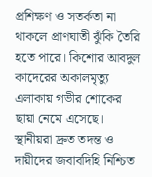প্রশিক্ষণ ও সতর্কতা না থাকলে প্রাণঘাতী ঝুঁকি তৈরি হতে পারে। কিশোর আবদুল কাদেরের অকালমৃত্যু এলাকায় গভীর শোকের ছায়া নেমে এসেছে। স্থানীয়রা দ্রুত তদন্ত ও দায়ীদের জবাবদিহি নিশ্চিত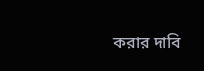করার দাবি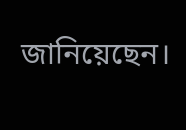জানিয়েছেন।